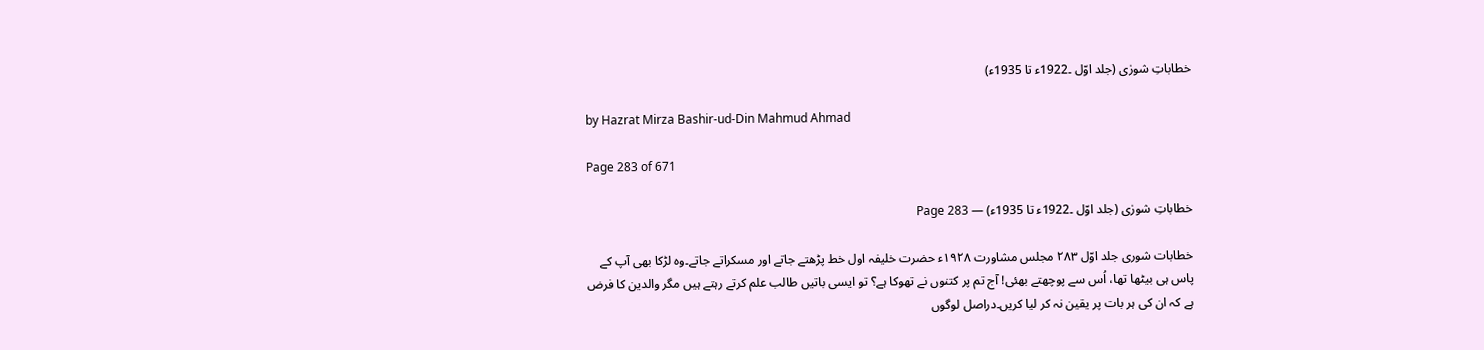خطاباتِ شورٰی (جلد اوّل ۔1922ء تا 1935ء)

by Hazrat Mirza Bashir-ud-Din Mahmud Ahmad

Page 283 of 671

خطاباتِ شورٰی (جلد اوّل ۔1922ء تا 1935ء) — Page 283

خطابات شوری جلد اوّل ۲۸۳ مجلس مشاورت ۱۹۲۸ء حضرت خلیفہ اول خط پڑھتے جاتے اور مسکراتے جاتے۔وہ لڑکا بھی آپ کے پاس ہی بیٹھا تھا، اُس سے پوچھتے بھئی! آج تم پر کتنوں نے تھوکا ہے؟ تو ایسی باتیں طالب علم کرتے رہتے ہیں مگر والدین کا فرض ہے کہ ان کی ہر بات پر یقین نہ کر لیا کریں۔دراصل لوگوں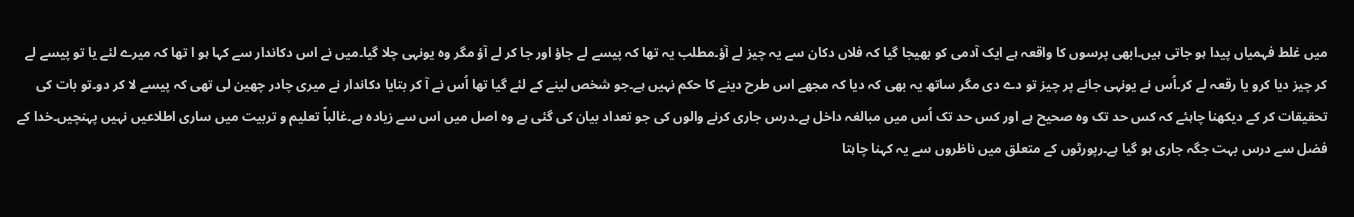میں غلط فہمیاں پیدا ہو جاتی ہیں۔ابھی پرسوں کا واقعہ ہے ایک آدمی کو بھیجا گیا کہ فلاں دکان سے یہ چیز لے آؤ۔مطلب یہ تھا کہ پیسے لے جاؤ اور جا کر لے آؤ مگر وہ یونہی چلا گیا۔میں نے اس دکاندار سے کہا ہو ا تھا کہ میرے لئے یا تو پیسے لے کر چیز دیا کرو یا رقعہ لے کر۔اُس نے یونہی جانے پر چیز تو دے دی مگر ساتھ یہ بھی کہ دیا کہ مجھے اس طرح دینے کا حکم نہیں ہے۔جو شخص لینے کے لئے گیا تھا اُس نے آ کر بتایا دکاندار نے میری چادر چھین لی تھی کہ پیسے لا کر دو۔تو بات کی تحقیقات کر کے دیکھنا چاہئے کہ کس حد تک وہ صحیح ہے اور کس حد تک اُس میں مبالغہ داخل ہے۔درس جاری کرنے والوں کی جو تعداد بیان کی گئی ہے وہ اصل میں اس سے زیادہ ہے۔غالباً تعلیم و تربیت میں ساری اطلاعیں نہیں پہنچیں۔خدا کے فضل سے درس بہت جگہ جاری ہو گیا ہے۔رپورٹوں کے متعلق میں ناظروں سے یہ کہنا چاہتا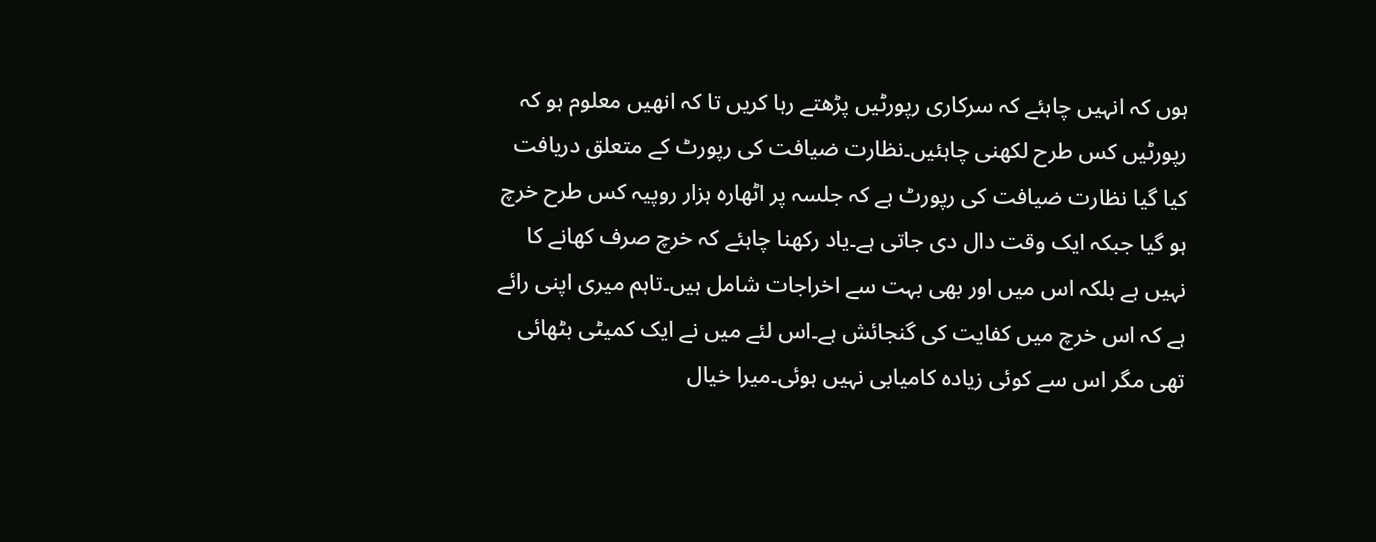ہوں کہ انہیں چاہئے کہ سرکاری رپورٹیں پڑھتے رہا کریں تا کہ انھیں معلوم ہو کہ رپورٹیں کس طرح لکھنی چاہئیں۔نظارت ضیافت کی رپورٹ کے متعلق دریافت کیا گیا نظارت ضیافت کی رپورٹ ہے کہ جلسہ پر اٹھارہ ہزار روپیہ کس طرح خرچ ہو گیا جبکہ ایک وقت دال دی جاتی ہے۔یاد رکھنا چاہئے کہ خرچ صرف کھانے کا نہیں ہے بلکہ اس میں اور بھی بہت سے اخراجات شامل ہیں۔تاہم میری اپنی رائے ہے کہ اس خرچ میں کفایت کی گنجائش ہے۔اس لئے میں نے ایک کمیٹی بٹھائی تھی مگر اس سے کوئی زیادہ کامیابی نہیں ہوئی۔میرا خیال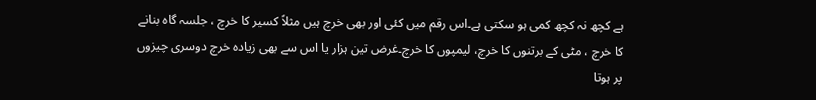ہے کچھ نہ کچھ کمی ہو سکتی ہے۔اس رقم میں کئی اور بھی خرچ ہیں مثلاً کسیر کا خرچ ، جلسہ گاہ بنانے کا خرچ ، مٹی کے برتنوں کا خرچ، لیمپوں کا خرچ۔غرض تین ہزار یا اس سے بھی زیادہ خرچ دوسری چیزوں پر ہوتا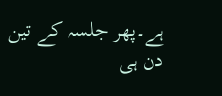ہے۔پھر جلسہ کے تین دن ہی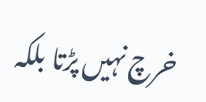خرچ نہیں پڑتا بلکہ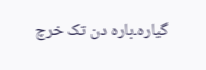گیارہ۔بارہ دن تک خرچ